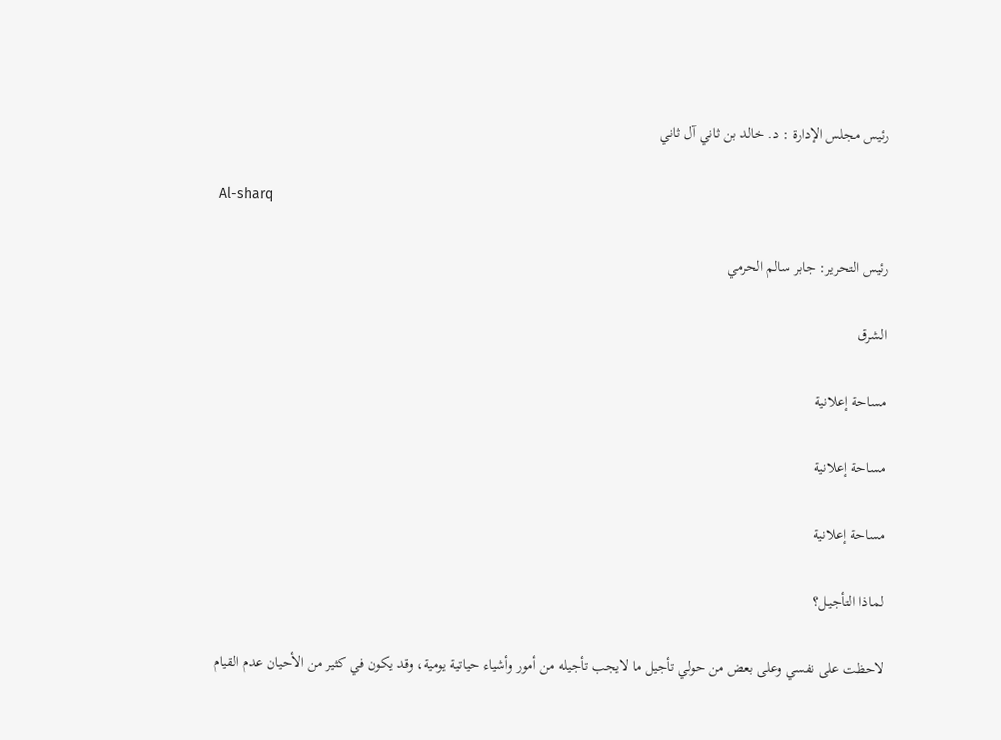رئيس مجلس الإدارة : د. خالد بن ثاني آل ثاني

Al-sharq

رئيس التحرير: جابر سالم الحرمي

الشرق

مساحة إعلانية

مساحة إعلانية

مساحة إعلانية

لمـاذا التأجيـل؟

لاحظت على نفسي وعلى بعض من حولي تأجيل ما لايجب تأجيله من أمور وأشياء حياتية يومية، وقد يكون في كثير من الأحيان عدم القيام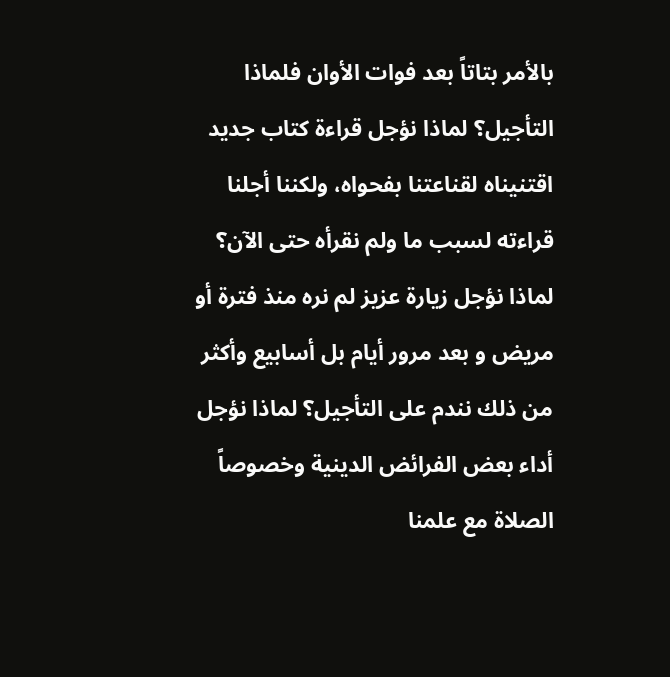بالأمر بتاتاً بعد فوات الأوان فلماذا التأجيل؟ لماذا نؤجل قراءة كتاب جديد اقتنيناه لقناعتنا بفحواه، ولكننا أجلنا قراءته لسبب ما ولم نقرأه حتى الآن؟ لماذا نؤجل زيارة عزيز لم نره منذ فترة أو مريض و بعد مرور أيام بل أسابيع وأكثر من ذلك نندم على التأجيل؟ لماذا نؤجل أداء بعض الفرائض الدينية وخصوصاً الصلاة مع علمنا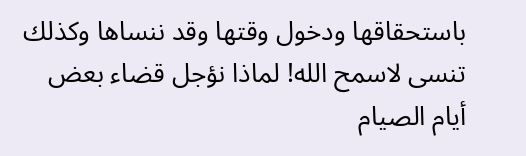باستحقاقها ودخول وقتها وقد ننساها وكذلك تنسى لاسمح الله! لماذا نؤجل قضاء بعض أيام الصيام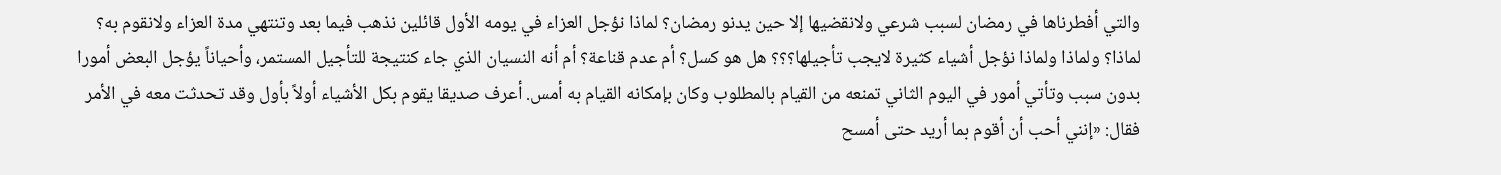والتي أفطرناها في رمضان لسبب شرعي ولانقضيها إلا حين يدنو رمضان؟ لماذا نؤجل العزاء في يومه الأول قائلين نذهب فيما بعد وتنتهي مدة العزاء ولانقوم به؟ لماذا؟ ولماذا ولماذا نؤجل أشياء كثيرة لايجب تأجيلها؟؟؟ هل هو كسل؟ أم عدم قناعة؟ أم أنه النسيان الذي جاء كنتيجة للتأجيل المستمر، وأحياناً يؤجل البعض أمورا بدون سبب وتأتي أمور في اليوم الثاني تمنعه من القيام بالمطلوب وكان بإمكانه القيام به أمس. أعرف صديقا يقوم بكل الأشياء أولاً بأول وقد تحدثت معه في الأمر فقال: «إنني أحب أن أقوم بما أريد حتى أمسح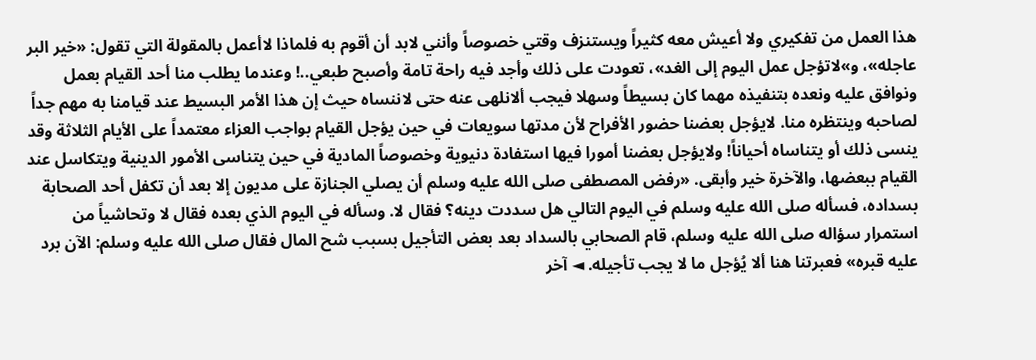هذا العمل من تفكيري ولا أعيش معه كثيراً ويستنزف وقتي خصوصاً وأنني لابد أن أقوم به فلماذا لاأعمل بالمقولة التي تقول: «خير البر عاجله»، و»لاتؤجل عمل اليوم إلى الغد»، تعودت على ذلك وأجد فيه راحة تامة وأصبح طبعي..! وعندما يطلب منا أحد القيام بعمل ونوافق عليه ونعده بتنفيذه مهما كان بسيطاً وسهلا فيجب ألانلهى عنه حتى لاننساه حيث إن هذا الأمر البسيط عند قيامنا به مهم جداً لصاحبه وينتظره منا. لايؤجل بعضنا حضور الأفراح لأن مدتها سويعات في حين يؤجل القيام بواجب العزاء معتمداً على الأيام الثلاثة وقد ينسى ذلك أو يتناساه أحياناً! ولايؤجل بعضنا أمورا فيها استفادة دنيوية وخصوصاً المادية في حين يتناسى الأمور الدينية ويتكاسل عند القيام ببعضها، والآخرة خير وأبقى. «رفض المصطفى صلى الله عليه وسلم أن يصلي الجنازة على مديون إلا بعد أن تكفل أحد الصحابة بسداده، فسأله صلى الله عليه وسلم في اليوم التالي هل سددت دينه؟ فقال لا. وسأله في اليوم الذي بعده فقال لا وتحاشياً من استمرار سؤاله صلى الله عليه وسلم، قام الصحابي بالسداد بعد بعض التأجيل بسبب شح المال فقال صلى الله عليه وسلم: الآن برد عليه قبره» فعبرتنا هنا ألا يُؤجل ما لا يجب تأجيله. ◄ آخر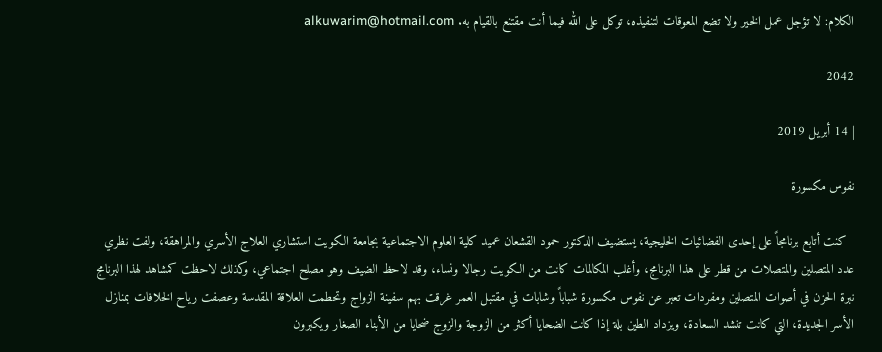الكلام: لا تؤجل عمل الخير ولا تضع المعوقات لتنفيذه، توكل على الله فيما أنت مقتنع بالقيام به. alkuwarim@hotmail.com

2042

| 14 أبريل 2019

نفوس مكسورة

  كنت أتابع برنامجاً على إحدى الفضائيات الخليجية، يستضيف الدكتور حمود القشعان عميد كلية العلوم الاجتماعية بجامعة الكويت استشاري العلاج الأسري والمراهقة، ولفت نظري عدد المتصلين والمتصلات من قطر على هذا البرنامج، وأغلب المكالمات كانت من الكويت رجالا ونساء، وقد لاحظ الضيف وهو مصلح اجتماعي، وكذلك لاحظت كمشاهد لهذا البرنامج نبرة الحزن في أصوات المتصلين ومفردات تعبر عن نفوس مكسورة شباباً وشابات في مقتبل العمر غرقت بهم سفينة الزواج وتحطمت العلاقة المقدسة وعصفت رياح الخلافات بمنازل الأسر الجديدة، التي كانت تنشد السعادة، ويزداد الطين بلة إذا كانت الضحايا أكثر من الزوجة والزوج ضحايا من الأبناء الصغار ويكبرون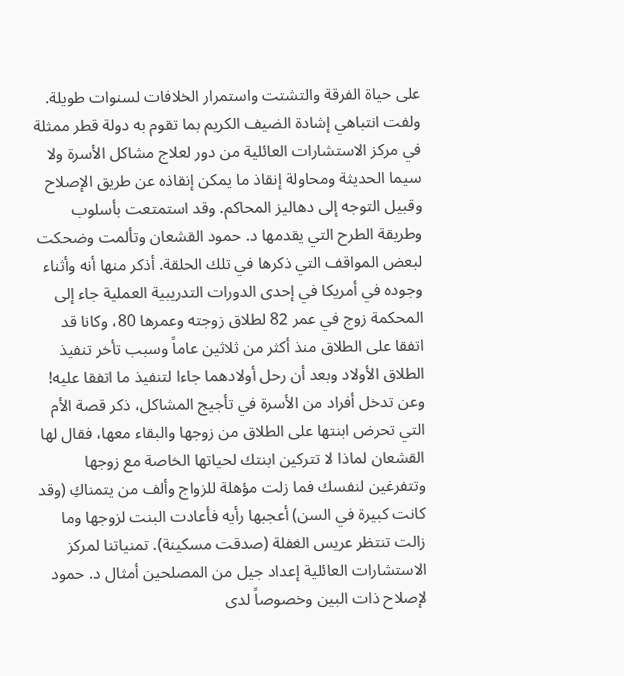على حياة الفرقة والتشتت واستمرار الخلافات لسنوات طويلة. ولفت انتباهي إشادة الضيف الكريم بما تقوم به دولة قطر ممثلة في مركز الاستشارات العائلية من دور لعلاج مشاكل الأسرة ولا سيما الحديثة ومحاولة إنقاذ ما يمكن إنقاذه عن طريق الإصلاح وقبيل التوجه إلى دهاليز المحاكم. وقد استمتعت بأسلوب وطريقة الطرح التي يقدمها د. حمود القشعان وتألمت وضحكت لبعض المواقف التي ذكرها في تلك الحلقة. أذكر منها أنه وأثناء وجوده في أمريكا في إحدى الدورات التدريبية العملية جاء إلى المحكمة زوج في عمر 82 لطلاق زوجته وعمرها 80، وكانا قد اتفقا على الطلاق منذ أكثر من ثلاثين عاماً وسبب تأخر تنفيذ الطلاق الأولاد وبعد أن رحل أولادهما جاءا لتنفيذ ما اتفقا عليه! وعن تدخل أفراد من الأسرة في تأجيج المشاكل، ذكر قصة الأم التي تحرض ابنتها على الطلاق من زوجها والبقاء معها، فقال لها القشعان لماذا لا تتركين ابنتك لحياتها الخاصة مع زوجها وتتفرغين لنفسك فما زلت مؤهلة للزواج وألف من يتمناكِ (وقد كانت كبيرة في السن) أعجبها رأيه فأعادت البنت لزوجها وما زالت تنتظر عريس الغفلة (صدقت مسكينة). تمنياتنا لمركز الاستشارات العائلية إعداد جيل من المصلحين أمثال د. حمود لإصلاح ذات البين وخصوصاً لدى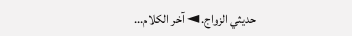حديثي الزواج. ◄ آخر الكلام...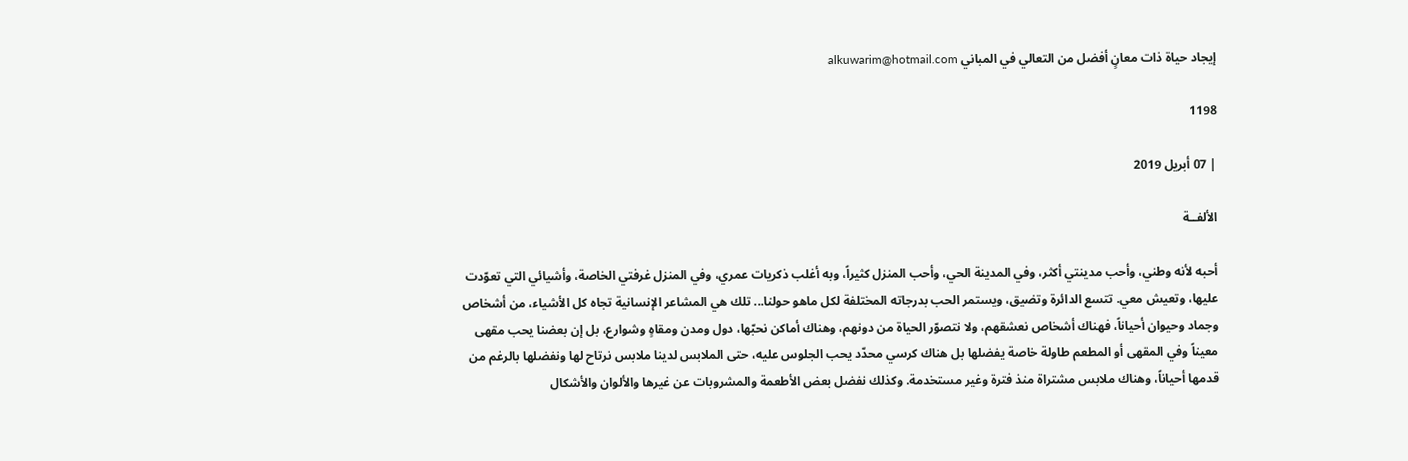إيجاد حياة ذات معانٍ أفضل من التعالي في المباني alkuwarim@hotmail.com

1198

| 07 أبريل 2019

الألفــة

أحبه لأنه وطني، وأحب مدينتي أكثر، وفي المدينة الحي، وأحب المنزل كثيراً، وبه أغلب ذكريات عمري، وفي المنزل غرفتي الخاصة، وأشيائي التي تعوّدت عليها، وتعيش معي. تتسع الدائرة وتضيق، ويستمر الحب بدرجاته المختلفة لكل ماهو حولنا... تلك هي المشاعر الإنسانية تجاه كل الأشياء، من أشخاص وجماد وحيوان أحياناً، فهناك أشخاص نعشقهم، ولا نتصوّر الحياة من دونهم، وهناك أماكن نحبّها، دول ومدن ومقاهٍ وشوارع، بل إن بعضنا يحب مقهى معيناً وفي المقهى أو المطعم طاولة خاصة يفضلها بل هناك كرسي محدّد يحب الجلوس عليه، حتى الملابس لدينا ملابس نرتاح لها ونفضلها بالرغم من قدمها أحياناً، وهناك ملابس مشتراة منذ فترة وغير مستخدمة. وكذلك نفضل بعض الأطعمة والمشروبات عن غيرها والألوان والأشكال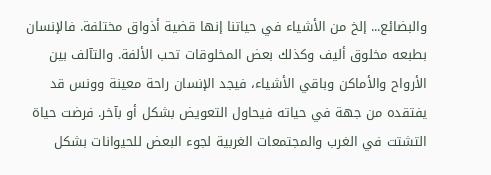والبضائع... إلخ من الأشياء في حياتنا إنها قضية أذواق مختلفة. فالإنسان بطبعه مخلوق أليف وكذلك بعض المخلوقات تحب الألفة. والتآلف بين الأرواح والأماكن وباقي الأشياء، فيجد الإنسان راحة معينة وونس قد يفتقده من جهة في حياته فيحاول التعويض بشكل أو بآخر. فرضت حياة التشتت في الغرب والمجتمعات الغربية لجوء البعض للحيوانات بشكل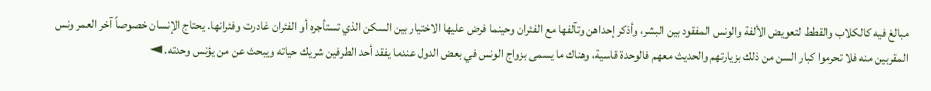مبالغ فيه كالكلاب والقطط لتعويض الألفة والونس المفقود بين البشر، وأذكر إحداهن وتآلفها مع الفئران وحينما فرض عليها الاختيار بين السكن الذي تستأجره أو الفئران غادرت وفئرانها. يحتاج الإنسان خصوصاً آخر العمر ونس المقربين منه فلا تحرموا كبار السن من ذلك بزيارتهم والحديث معهم فالوحدة قاسية، وهناك ما يسمى بزواج الونس في بعض الدول عندما يفقد أحد الطرفين شريك حياته ويبحث عن من يؤنس وحدته. ◄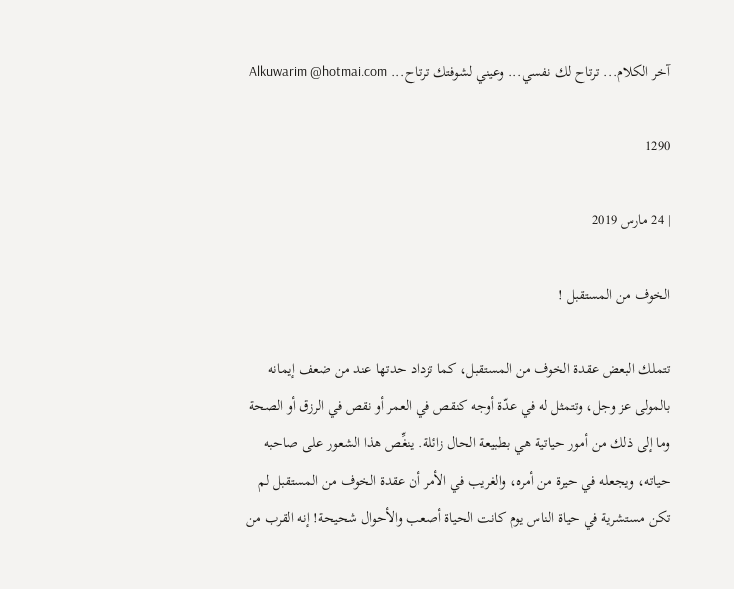آخر الكلام... ترتاح لك نفسي... وعيني لشوفتك ترتاح... Alkuwarim @hotmai.com

1290

| 24 مارس 2019

الخوف من المستقبل !

تتملك البعض عقدة الخوف من المستقبل، كما تزداد حدتها عند من ضعف إيمانه بالمولى عز وجل، وتتمثل له في عدّة أوجه كنقص في العمر أو نقص في الرزق أو الصحة وما إلى ذلك من أمور حياتية هي بطبيعة الحال زائلة. ينغِّص هذا الشعور على صاحبه حياته، ويجعله في حيرة من أمره، والغريب في الأمر أن عقدة الخوف من المستقبل لم تكن مستشرية في حياة الناس يوم كانت الحياة أصعب والأحوال شحيحة! إنه القرب من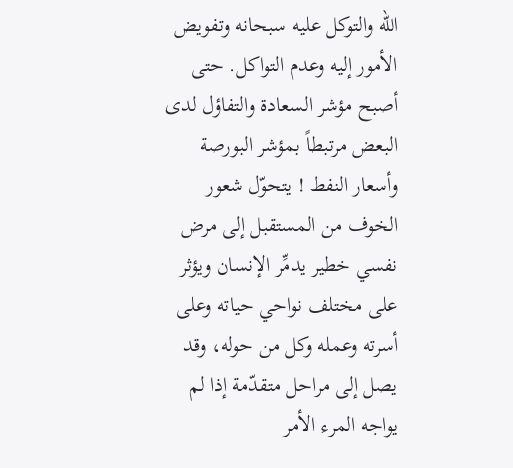الله والتوكل عليه سبحانه وتفويض الأمور إليه وعدم التواكل. حتى أصبح مؤشر السعادة والتفاؤل لدى البعض مرتبطاً بمؤشر البورصة وأسعار النفط ! يتحوّل شعور الخوف من المستقبل إلى مرض نفسي خطير يدمِّر الإنسان ويؤثر على مختلف نواحي حياته وعلى أسرته وعمله وكل من حوله، وقد يصل إلى مراحل متقدّمة إذا لم يواجه المرء الأمر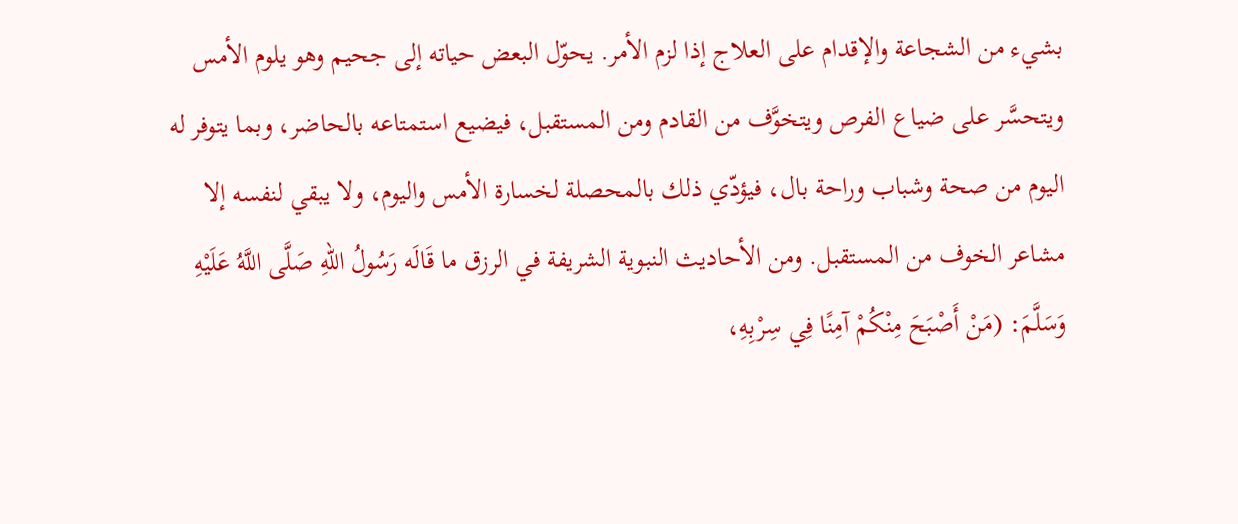بشيء من الشجاعة والإقدام على العلاج إذا لزم الأمر. يحوّل البعض حياته إلى جحيم وهو يلوم الأمس ويتحسَّر على ضياع الفرص ويتخوَّف من القادم ومن المستقبل، فيضيع استمتاعه بالحاضر، وبما يتوفر له اليوم من صحة وشباب وراحة بال، فيؤدّي ذلك بالمحصلة لخسارة الأمس واليوم، ولا يبقي لنفسه إلا مشاعر الخوف من المستقبل. ومن الأحاديث النبوية الشريفة في الرزق ما قَالَه رَسُولُ اللهِ صَلَّى اللَّهُ عَلَيْهِ وَسَلَّمَ: (مَنْ أَصْبَحَ مِنْكُمْ آمِنًا فِي سِرْبِهِ،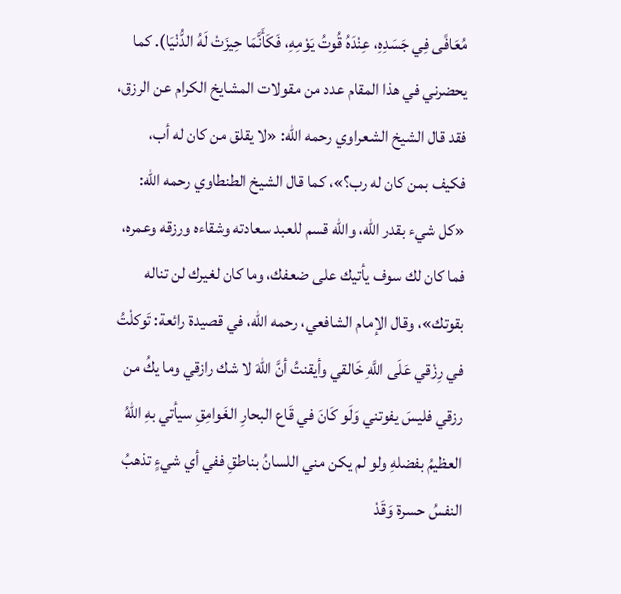مُعَافًى فِي جَسَدِهِ، عِنْدَهُ قُوتُ يَوْمِهِ، فَكَأَنَّمَا حِيزَتْ لَهُ الدُّنْيَا). كما يحضرني في هذا المقام عدد من مقولات المشايخ الكرام عن الرزق، فقد قال الشيخ الشعراوي رحمه الله: «لا يقلق من كان له أب، فكيف بمن كان له رب؟»، كما قال الشيخ الطنطاوي رحمه الله: «كل شيء بقدر الله، والله قسم للعبد سعادته وشقاءه ورزقه وعمره، فما كان لك سوف يأتيك على ضعفك، وما كان لغيرك لن تناله بقوتك»، وقال الإمام الشافعي، رحمه الله، في قصيدة رائعة: تَوكلْتُ في رِزْقي عَلَى اللَّهِ خَالقي وأيقنتُ أنَّ اللهَ لا شك رازقي وما يكُ من رزقي فليسَ يفوتني وَلَو كَانَ في قَاع البحارِ الغَوامِقِ سيأتي بهِ اللهُ العظيمُ بفضلهِ ولو لم يكن مني اللسانُ بناطقِ ففي أي شيءٍ تذهبُ النفسُ حسرة وَقَدْ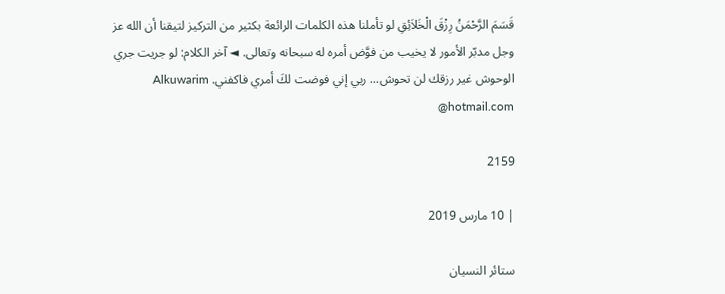قَسَمَ الرَّحْمَنُ رِزْقَ الْخَلاَئِقِ لو تأملنا هذه الكلمات الرائعة بكثير من التركيز لتيقنا أن الله عز وجل مدبّر الأمور لا يخيب من فوَّض أمره له سبحانه وتعالى. ◄ آخر الكلام: لو جريت جري الوحوش غير رزقك لن تحوش... ربي إني فوضت لكَ أمري فاكفني. Alkuwarim @hotmail.com

2159

| 10 مارس 2019

ستائر النسيان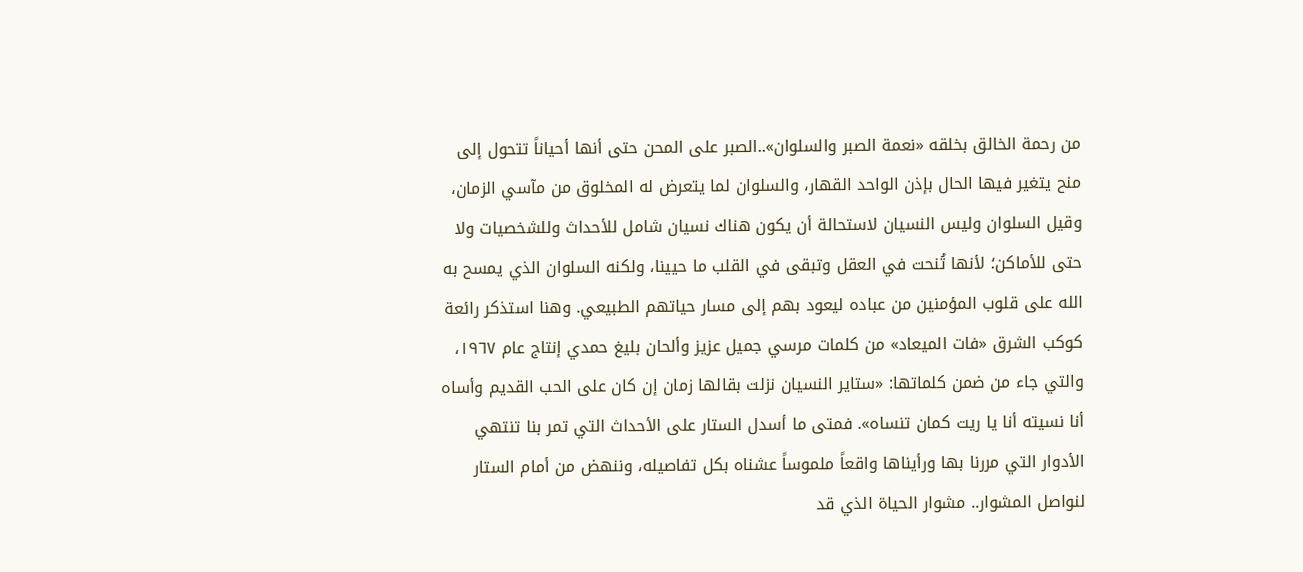من رحمة الخالق بخلقه «نعمة الصبر والسلوان»..الصبر على المحن حتى أنها أحياناً تتحول إلى منح يتغير فيها الحال بإذن الواحد القهار، والسلوان لما يتعرض له المخلوق من مآسي الزمان، وقيل السلوان وليس النسيان لاستحالة أن يكون هناك نسيان شامل للأحداث وللشخصيات ولا حتى للأماكن؛ لأنها تُنحت في العقل وتبقى في القلب ما حيينا، ولكنه السلوان الذي يمسح به الله على قلوب المؤمنين من عباده ليعود بهم إلى مسار حياتهم الطبيعي. وهنا استذكر رائعة كوكب الشرق «فات الميعاد» من كلمات مرسي جميل عزيز وألحان بليغ حمدي إنتاج عام ١٩٦٧، والتي جاء من ضمن كلماتها: «ستاير النسيان نزلت بقالها زمان إن كان على الحب القديم وأساه أنا نسيته أنا يا ريت كمان تنساه». فمتى ما أسدل الستار على الأحداث التي تمر بنا تنتهي الأدوار التي مررنا بها ورأيناها واقعاً ملموساً عشناه بكل تفاصيله، وننهض من أمام الستار لنواصل المشوار.. مشوار الحياة الذي قد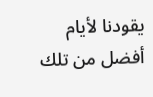يقودنا لأيام أفضل من تلك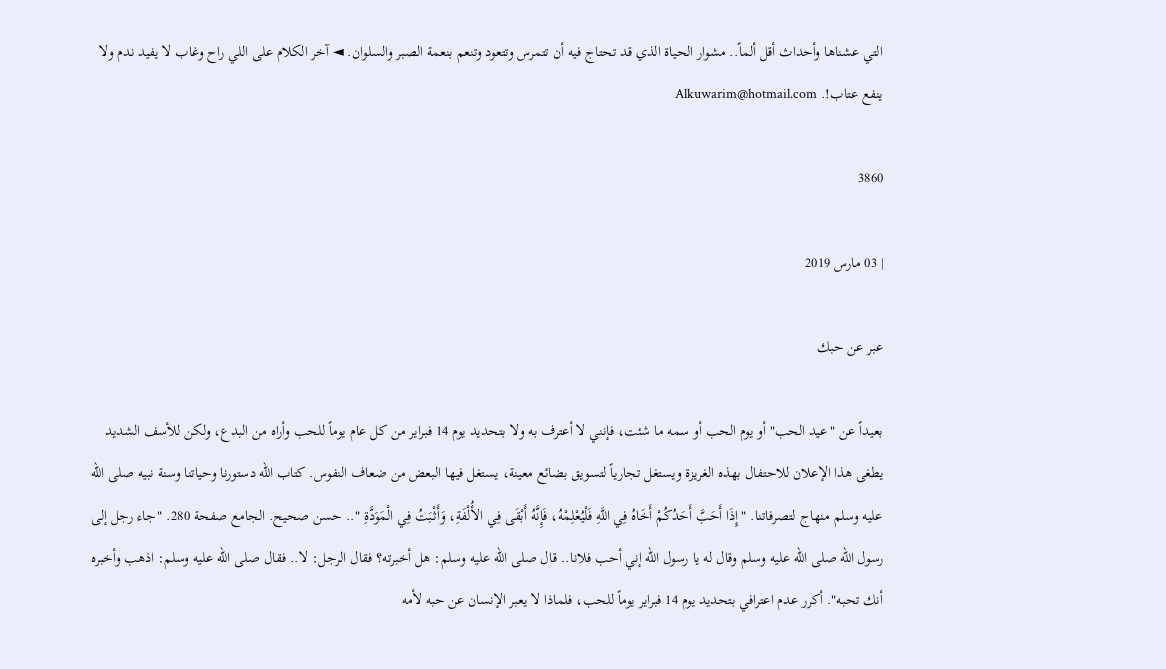التي عشناها وأحداث أقل ألماً.. مشوار الحياة الذي قد تحتاج فيه أن تتمرس وتتعود وتنعم بنعمة الصبر والسلوان. ◄ آخر الكلام على اللي راح وغاب لا يفيد ندم ولا ينفع عتاب!. Alkuwarim@hotmail.com

3860

| 03 مارس 2019

عبر عن حبك

بعيداً عن "عيد الحب" أو يوم الحب أو سمه ما شئت، فإنني لا أعترف به ولا بتحديد يوم 14 فبراير من كل عام يوماً للحب وأراه من البدع، ولكن للأسف الشديد يطغى هذا الإعلان للاحتفال بهذه الغريزة ويستغل تجارياً لتسويق بضائع معينة، يستغل فيها البعض من ضعاف النفوس. كتاب الله دستورنا وحياتنا وسنة نبيه صلى الله عليه وسلم منهاج لتصرفاتنا. "إِذَا أَحَبَّ أَحَدُكُمْ أَخَاهُ فِي اللَّهِ فَلْيُعْلِمْهُ، فَإِنَّهُ أَبْقَى فِي الأُلْفَةِ، وَأَثْبَتُ فِي الْمَوَدَّةِ ".. حسن صحيح. الجامع صفحة 280. "جاء رجل إلى رسول الله صلى الله عليه وسلم وقال له يا رسول الله إني أحب فلانا.. قال صلى الله عليه وسلم: هل أخبرته؟ فقال الرجل: لا.. فقال صلى الله عليه وسلم: اذهب وأخبره أنك تحبه". أكرر عدم اعترافي بتحديد يوم 14 فبراير يوماً للحب، فلماذا لا يعبر الإنسان عن حبه لأمه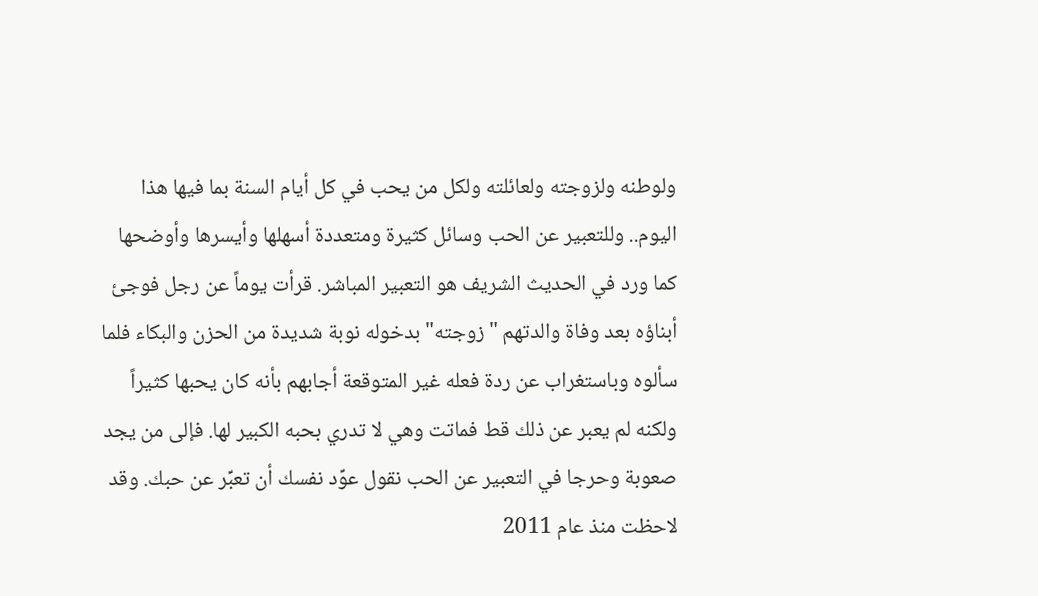ولوطنه ولزوجته ولعائلته ولكل من يحب في كل أيام السنة بما فيها هذا اليوم.. وللتعبير عن الحب وسائل كثيرة ومتعددة أسهلها وأيسرها وأوضحها كما ورد في الحديث الشريف هو التعبير المباشر. قرأت يوماً عن رجل فوجئ أبناؤه بعد وفاة والدتهم "زوجته" بدخوله نوبة شديدة من الحزن والبكاء فلما سألوه وباستغراب عن ردة فعله غير المتوقعة أجابهم بأنه كان يحبها كثيراً ولكنه لم يعبر عن ذلك قط فماتت وهي لا تدري بحبه الكبير لها. فإلى من يجد صعوبة وحرجا في التعبير عن الحب نقول عوِّد نفسك أن تعبِّر عن حبك. وقد لاحظت منذ عام 2011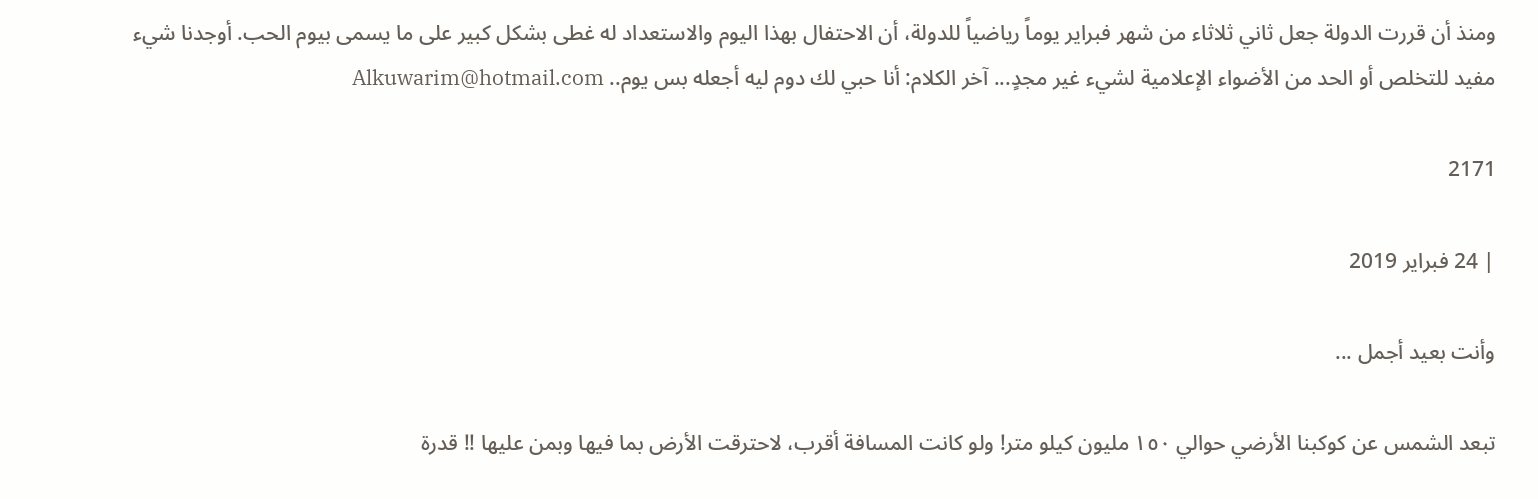ومنذ أن قررت الدولة جعل ثاني ثلاثاء من شهر فبراير يوماً رياضياً للدولة، أن الاحتفال بهذا اليوم والاستعداد له غطى بشكل كبير على ما يسمى بيوم الحب. أوجدنا شيء مفيد للتخلص أو الحد من الأضواء الإعلامية لشيء غير مجدٍ... آخر الكلام: أنا حبي لك دوم ليه أجعله بس يوم.. Alkuwarim@hotmail.com

2171

| 24 فبراير 2019

وأنت بعيد أجمل ...

تبعد الشمس عن كوكبنا الأرضي حوالي ١٥٠ مليون كيلو متر! ولو كانت المسافة أقرب، لاحترقت الأرض بما فيها وبمن عليها !! قدرة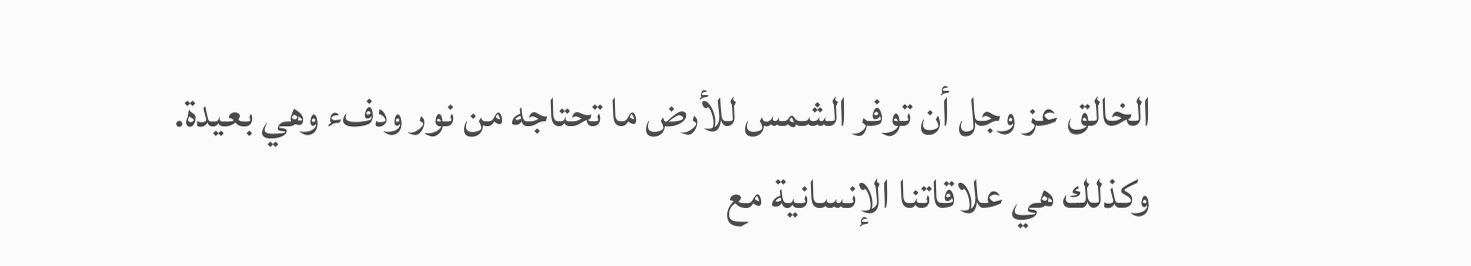الخالق عز وجل أن توفر الشمس للأرض ما تحتاجه من نور ودفء وهي بعيدة. وكذلك هي علاقاتنا الإنسانية مع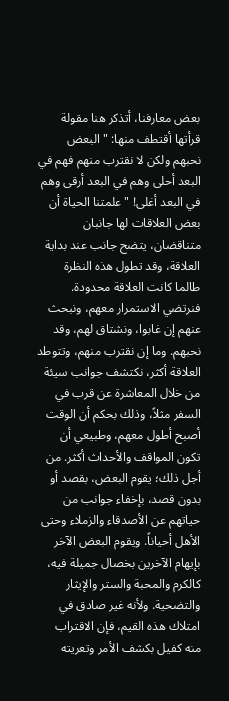بعض معارفنا، أتذكر هنا مقولة قرأتها أقتطف منها: " البعض نحبهم ولكن لا نقترب منهم فهم في البعد أحلى وهم في البعد أرقى وهم في البعد أغلى! " علمتنا الحياة أن بعض العلاقات لها جانبان متناقضان، يتضح جانب عند بداية العلاقة، وقد تطول هذه النظرة طالما كانت العلاقة محدودة. فنرتضي الاستمرار معهم، ونبحث عنهم إن غابوا، ونشتاق لهم، وقد نحبهم. وما إن نقترب منهم، وتتوطد العلاقة أكثر، نكتشف جوانب سيئة من خلال المعاشرة عن قرب في السفر مثلاً، وذلك بحكم أن الوقت أصبح أطول معهم، وطبيعي أن تكون المواقف والأحداث أكثر. من أجل ذلك؛ يقوم البعض، بقصد أو بدون قصد، بإخفاء جوانب من حياتهم عن الأصدقاء والزملاء وحتى الأهل أحياناً. ويقوم البعض الآخر بإيهام الآخرين بخصال جميلة فيه، كالكرم والمحبة والستر والإيثار والتضحية. ولأنه غير صادق في امتلاك هذه القيم، فإن الاقتراب منه كفيل بكشف الأمر وتعريته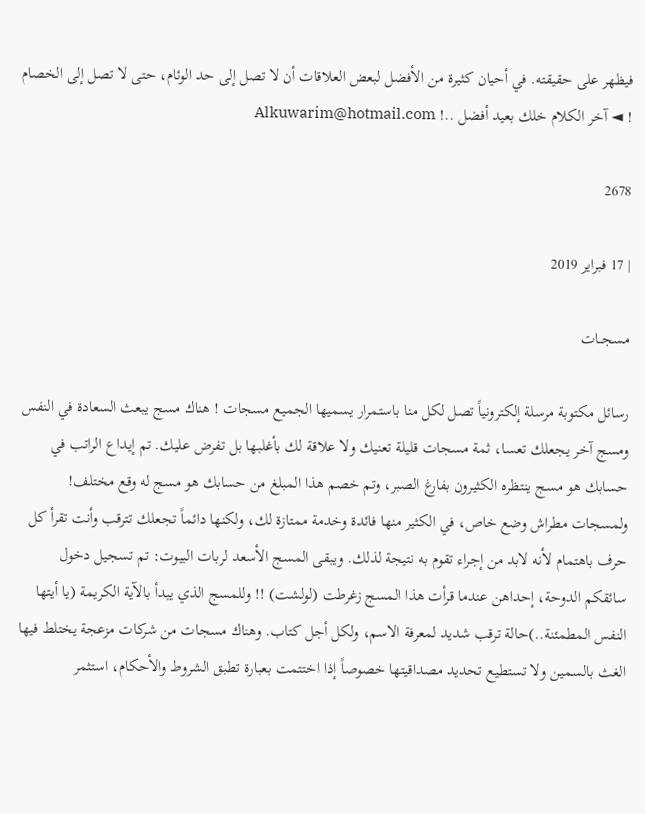فيظهر على حقيقته. في أحيان كثيرة من الأفضل لبعض العلاقات أن لا تصل إلى حد الوئام، حتى لا تصل إلى الخصام ! ◄ آخر الكلام خلك بعيد أفضل ..! Alkuwarim@hotmail.com

2678

| 17 فبراير 2019

مسجــات

رسائل مكتوبة مرسلة إلكترونياً تصل لكل منا باستمرار يسميها الجميع مسجات ! هناك مسج يبعث السعادة في النفس ومسج آخر يجعلك تعسا، ثمة مسجات قليلة تعنيك ولا علاقة لك بأغلبها بل تفرض عليك. تم إيداع الراتب في حسابك هو مسج ينتظره الكثيرون بفارغ الصبر، وتم خصم هذا المبلغ من حسابك هو مسج له وقع مختلف! ولمسجات مطراش وضع خاص، في الكثير منها فائدة وخدمة ممتازة لك، ولكنها دائماً تجعلك تترقب وأنت تقرأ كل حرف باهتمام لأنه لابد من إجراء تقوم به نتيجة لذلك. ويبقى المسج الأسعد لربات البيوت: تم تسجيل دخول سائقكم الدوحة، إحداهن عندما قرأت هذا المسج زغرطت (لولشت) !! وللمسج الذي يبدأ بالآية الكريمة (يا أيتها النفس المطمئنة..)حالة ترقب شديد لمعرفة الاسم، ولكل أجل كتاب. وهناك مسجات من شركات مزعجة يختلط فيها الغث بالسمين ولا تستطيع تحديد مصداقيتها خصوصاً إذا اختتمت بعبارة تطبق الشروط والأحكام، استثمر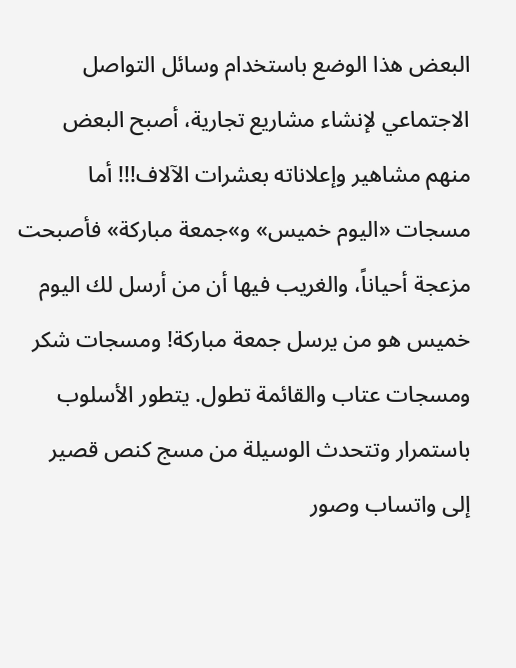البعض هذا الوضع باستخدام وسائل التواصل الاجتماعي لإنشاء مشاريع تجارية، أصبح البعض منهم مشاهير وإعلاناته بعشرات الآلاف!!! أما مسجات «اليوم خميس» و»جمعة مباركة» فأصبحت مزعجة أحياناً، والغريب فيها أن من أرسل لك اليوم خميس هو من يرسل جمعة مباركة! ومسجات شكر ومسجات عتاب والقائمة تطول. يتطور الأسلوب باستمرار وتتحدث الوسيلة من مسج كنص قصير إلى واتساب وصور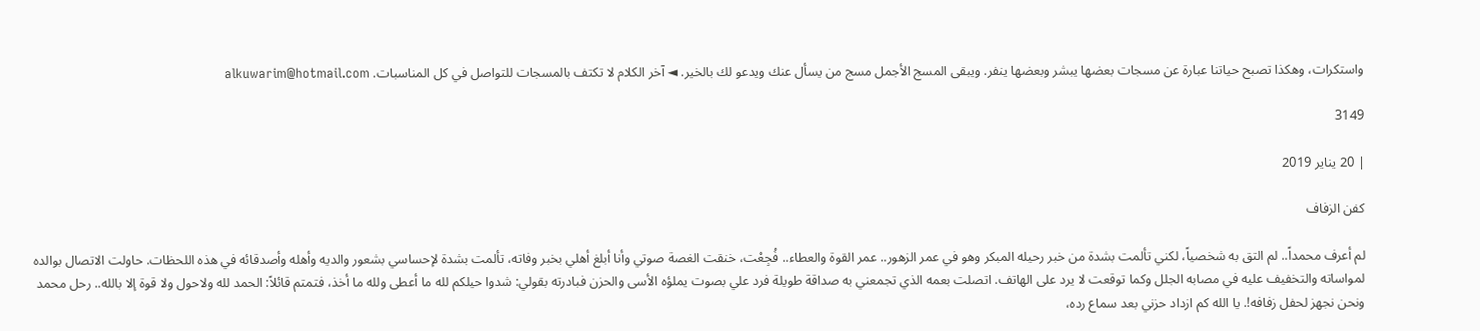واستكرات، وهكذا تصبح حياتنا عبارة عن مسجات بعضها يبشر وبعضها ينفر. ويبقى المسج الأجمل مسج من يسأل عنك ويدعو لك بالخير. ◄ آخر الكلام لا تكتف بالمسجات للتواصل في كل المناسبات. alkuwarim@hotmail.com

3149

| 20 يناير 2019

كفن الزفاف

لم أعرف محمداً.. لم التق به شخصياً، لكني تألمت بشدة من خبر رحيله المبكر وهو في عمر الزهور.. عمر القوة والعطاء.. فُجِعْت، خنقت الغصة صوتي وأنا أبلغ أهلي بخبر وفاته، تألمت بشدة لإحساسي بشعور والديه وأهله وأصدقائه في هذه اللحظات. حاولت الاتصال بوالده لمواساته والتخفيف عليه في مصابه الجلل وكما توقعت لا يرد على الهاتف. اتصلت بعمه الذي تجمعني به صداقة طويلة فرد علي بصوت يملؤه الأسى والحزن فبادرته بقولي: شدوا حيلكم لله ما أعطى ولله ما أخذ، فتمتم قائلاً: الحمد لله ولاحول ولا قوة إلا بالله.. رحل محمد ونحن نجهز لحفل زفافه!. يا الله كم ازداد حزني بعد سماع رده،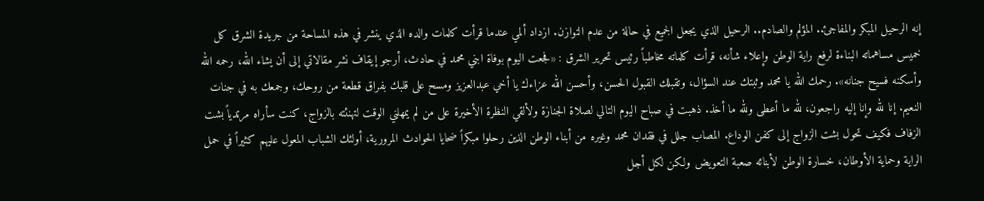إنه الرحيل المبكر والمفاجئ.. المؤلم والصادم.. الرحيل الذي يجعل الجميع في حالة من عدم التوازن. ازداد ألمي عندما قرأت كلمات والده الذي ينشر في هذه المساحة من جريدة الشرق كل خميس مساهماته البناءة لرفع راية الوطن وإعلاء شأنه، قرأت كلماته مخاطباً رئيس تحرير الشرق : «فجعت اليوم بوفاة ابني محمد في حادث، أرجو إيقاف نشر مقالاتي إلى أن يشاء الله، رحمه الله وأسكنه فسيح جنانه». رحمك الله يا محمد وثبتك عند السؤال، وتقبلك القبول الحسن، وأحسن الله عزاءك يا أخي عبدالعزيز ومسح على قلبك بفراق قطعة من روحك، وجمعك به في جنات النعيم. إنا لله وإنا إليه راجعون، لله ما أعطى ولله ما أخذ. ذهبت في صباح اليوم التالي لصلاة الجنازة ولألقي النظرة الأخيرة على من لم يمهلني الوقت لتهنئته بالزواج، كنت سأراه مرتدياً بشت الزفاف فكيف تحول بشت الزواج إلى كفن الوداع. المصاب جلل في فقدان محمد وغيره من أبناء الوطن الذين رحلوا مبكراً ضحايا الحوادث المرورية، أولئك الشباب المعول عليهم كثيراً في حمل الراية وحماية الأوطان، خسارة الوطن لأبنائه صعبة التعويض ولكن لكل أجل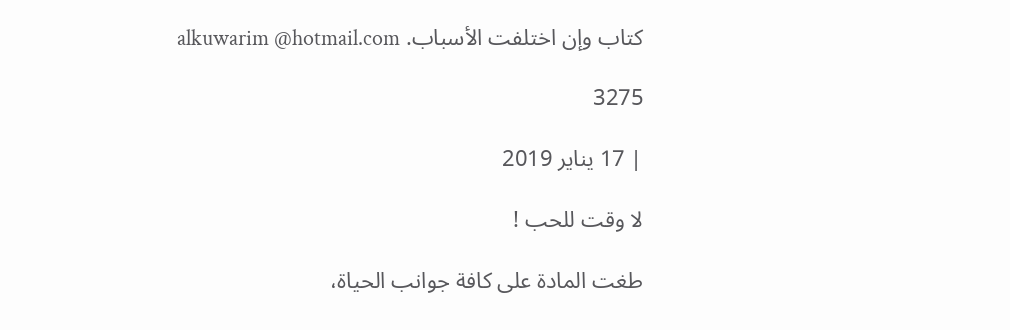كتاب وإن اختلفت الأسباب. alkuwarim @hotmail.com

3275

| 17 يناير 2019

لا وقت للحب !

طغت المادة على كافة جوانب الحياة،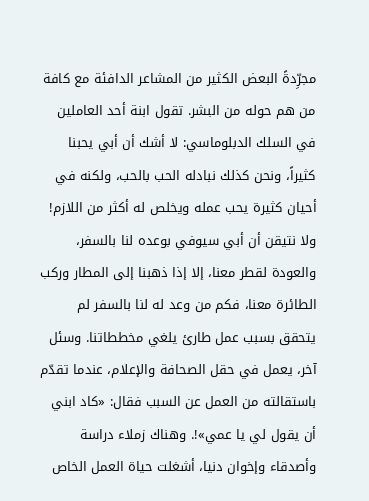مجرِّدةً البعض الكثير من المشاعر الدافئة مع كافة من هم حوله من البشر. تقول ابنة أحد العاملين في السلك الدبلوماسي: لا أشك أن أبي يحبنا كثيراً، ونحن كذلك نبادله الحب بالحب، ولكنه في أحيان كثيرة يحب عمله ويخلص له أكثر من اللازم! ولا نتيقن أن أبي سيوفي بوعده لنا بالسفر، والعودة لقطر معنا، إلا إذا ذهبنا إلى المطار وركب الطائرة معنا، فكم من وعد له لنا بالسفر لم يتحقق بسبب عمل طارئ يلغي مخططاتنا. وسئل آخر، يعمل في حقل الصحافة والإعلام، عندما تقدّم باستقالته من العمل عن السبب فقال: «كاد ابني أن يقول لي يا عمي»!. وهناك زملاء دراسة وأصدقاء وإخوان دنيا، أشغلت حياة العمل الخاص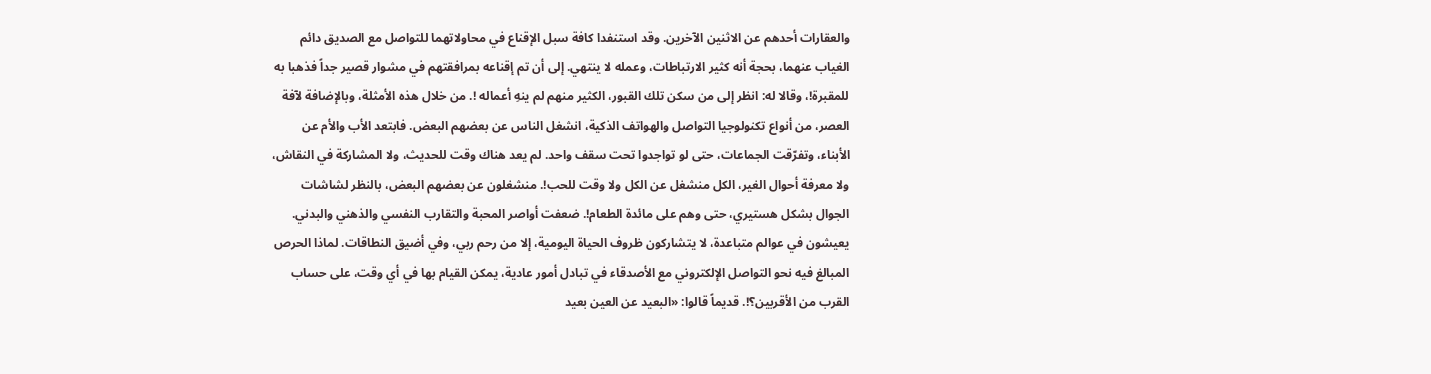والعقارات أحدهم عن الاثنين الآخرين. وقد استنفدا كافة سبل الإقناع في محاولاتهما للتواصل مع الصديق دائم الغياب عنهما، بحجة أنه كثير الارتباطات، وعمله لا ينتهي. إلى أن تم إقناعه بمرافقتهم في مشوار قصير جداً فذهبا به للمقبرة!، وقالا له: انظر إلى من سكن تلك القبور، الكثير منهم لم ينهِ أعماله !. من خلال هذه الأمثلة، وبالإضافة لآفة العصر، من أنواع تكنولوجيا التواصل والهواتف الذكية، انشغل الناس عن بعضهم البعض. فابتعد الأب والأم عن الأبناء، وتفرّقت الجماعات، حتى لو تواجدوا تحت سقف واحد. لم يعد هناك وقت للحديث، ولا المشاركة في النقاش، ولا معرفة أحوال الغير، الكل منشغل عن الكل ولا وقت للحب!. منشغلون عن بعضهم البعض، بالنظر لشاشات الجوال بشكل هستيري، حتى وهم على مائدة الطعام!. ضعفت أواصر المحبة والتقارب النفسي والذهني والبدني. يعيشون في عوالم متباعدة، لا يتشاركون ظروف الحياة اليومية، إلا من رحم ربي، وفي أضيق النطاقات. لماذا الحرص المبالغ فيه نحو التواصل الإلكتروني مع الأصدقاء في تبادل أمور عادية، يمكن القيام بها في أي وقت، على حساب القرب من الأقربين؟!. قديماً قالوا: «البعيد عن العين بعيد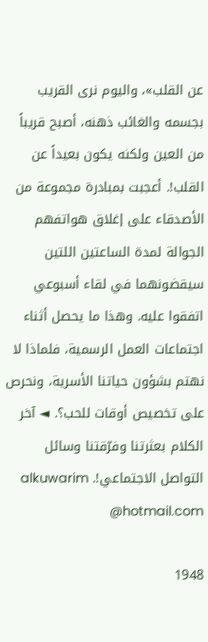عن القلب»، واليوم نرى القريب بجسمه والغائب ذهنه، أصبح قريباً من العين ولكنه يكون بعيداً عن القلب!. أعجبت بمبادرة مجموعة من الأصدقاء على إغلاق هواتفهم الجوالة لمدة الساعتين اللتين سيقضونهما في لقاء أسبوعي اتفقوا عليه. وهذا ما يحصل أثناء اجتماعات العمل الرسمية، فلماذا لا نهتم بشؤون حياتنا الأسرية، ونحرص على تخصيص أوقات للحب؟. ◄ آخر الكلام بعثرتنا وفرّقتنا وسائل التواصل الاجتماعي!. alkuwarim @hotmail.com

1948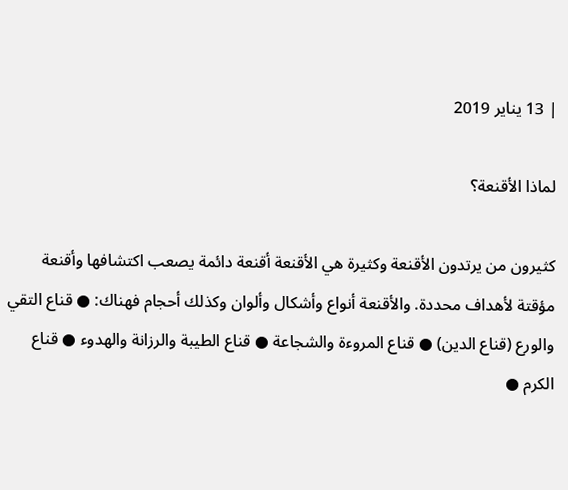| 13 يناير 2019

لماذا الأقنعة؟

كثيرون من يرتدون الأقنعة وكثيرة هي الأقنعة أقنعة دائمة يصعب اكتشافها وأقنعة مؤقتة لأهداف محددة. والأقنعة أنواع وأشكال وألوان وكذلك أحجام فهناك: ● قناع التقي والورع (قناع الدين) ● قناع المروءة والشجاعة ● قناع الطيبة والرزانة والهدوء ● قناع الكرم ●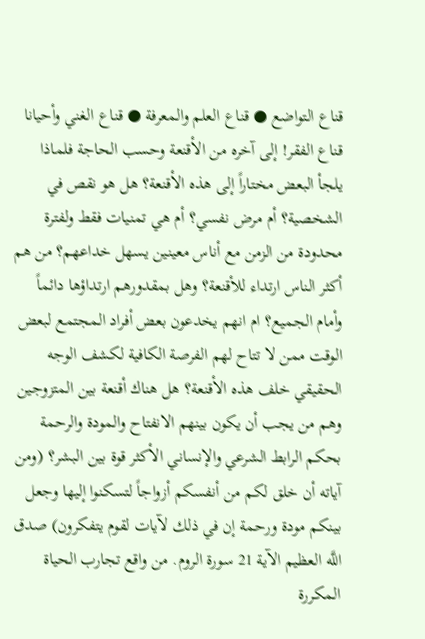قناع التواضع ● قناع العلم والمعرفة ● قناع الغني وأحيانا قناع الفقر! إلى آخره من الأقنعة وحسب الحاجة فلماذا يلجأ البعض مختاراً إلى هذه الأقنعة؟ هل هو نقص في الشخصية؟ أم مرض نفسي؟ أم هي تمنيات فقط ولفترة محدودة من الزمن مع أناس معينين يسهل خداعهم؟ من هم أكثر الناس ارتداء للأقنعة؟ وهل بمقدورهم ارتداؤها دائماً وأمام الجميع؟ ام انهم يخدعون بعض أفراد المجتمع لبعض الوقت ممن لا تتاح لهم الفرصة الكافية لكشف الوجه الحقيقي خلف هذه الأقنعة؟ هل هناك أقنعة بين المتزوجين وهم من يجب أن يكون بينهم الانفتاح والمودة والرحمة بحكم الرابط الشرعي والإنساني الأكثر قوة بين البشر؟ (ومن آياته أن خلق لكم من أنفسكم أزواجاً لتسكنوا إليها وجعل بينكم مودة ورحمة إن في ذلك لآيات لقوم يتفكرون) صدق اللَّه العظيم الآية 21 سورة الروم. من واقع تجارب الحياة المكررة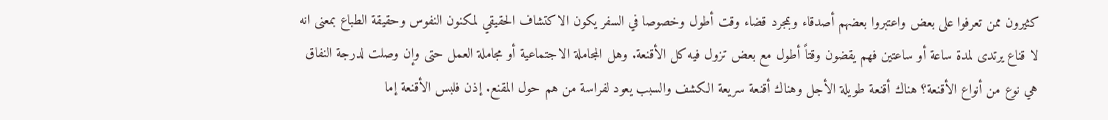كثيرون ممن تعرفوا على بعض واعتبروا بعضهم أصدقاء وبمجرد قضاء وقت أطول وخصوصا في السفر يكون الاكتشاف الحقيقي لمكنون النفوس وحقيقة الطباع بمعنى انه لا قناع يرتدى لمدة ساعة أو ساعتين فهم يقضون وقتاً أطول مع بعض تزول فيه كل الأقنعة. وهل المجاملة الاجتماعية أو مجاملة العمل حتى وإن وصلت لدرجة النفاق هي نوع من أنواع الأقنعة؟ هناك أقنعة طويلة الأجل وهناك أقنعة سريعة الكشف والسبب يعود لفراسة من هم حول المقنع. إذن فلبس الأقنعة إما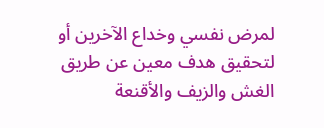لمرض نفسي وخداع الآخرين أو لتحقيق هدف معين عن طريق الغش والزيف والأقنعة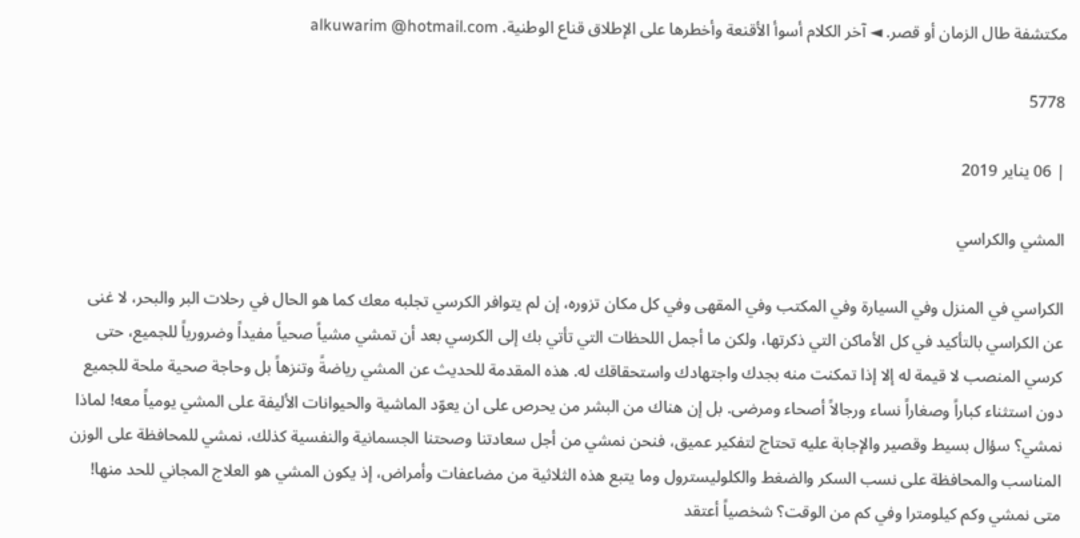مكتشفة طال الزمان أو قصر. ◄ آخر الكلام أسوأ الأقنعة وأخطرها على الإطلاق قناع الوطنية. alkuwarim @hotmail.com

5778

| 06 يناير 2019

المشي والكراسي

الكراسي في المنزل وفي السيارة وفي المكتب وفي المقهى وفي كل مكان تزوره، إن لم يتوافر الكرسي تجلبه معك كما هو الحال في رحلات البر والبحر، لا غنى عن الكراسي بالتأكيد في كل الأماكن التي ذكرتها، ولكن ما أجمل اللحظات التي تأتي بك إلى الكرسي بعد أن تمشي مشياً صحياً مفيداً وضرورياً للجميع، حتى كرسي المنصب لا قيمة له إلا إذا تمكنت منه بجدك واجتهادك واستحقاقك له. هذه المقدمة للحديث عن المشي رياضةً وتنزهاً بل وحاجة صحية ملحة للجميع دون استثناء كباراً وصغاراً نساء ورجالاً أصحاء ومرضى. بل إن هناك من البشر من يحرص على ان يعوّد الماشية والحيوانات الأليفة على المشي يومياً معه! لماذا نمشي؟ سؤال بسيط وقصير والإجابة عليه تحتاج لتفكير عميق، فنحن نمشي من أجل سعادتنا وصحتنا الجسمانية والنفسية كذلك، نمشي للمحافظة على الوزن المناسب والمحافظة على نسب السكر والضغط والكلوليسترول وما يتبع هذه الثلاثية من مضاعفات وأمراض، إذ يكون المشي هو العلاج المجاني للحد منها! متى نمشي وكم كيلومترا وفي كم من الوقت؟ شخصياً أعتقد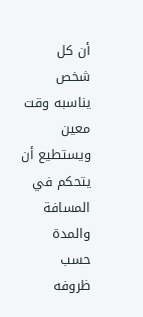أن كل شخص يناسبه وقت معين ويستطيع أن يتحكم في المسافة والمدة حسب ظروفه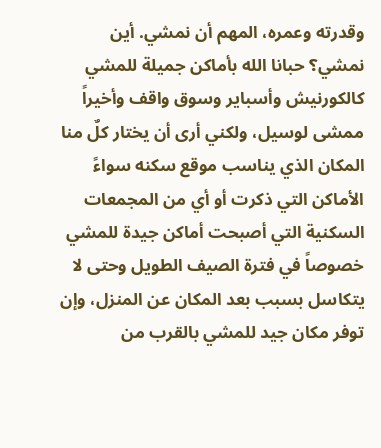وقدرته وعمره، المهم أن نمشي. أين نمشي؟ حبانا الله بأماكن جميلة للمشي كالكورنيش وأسباير وسوق واقف وأخيراً ممشى لوسيل، ولكني أرى أن يختار كلٌ منا المكان الذي يناسب موقع سكنه سواءً الأماكن التي ذكرت أو أي من المجمعات السكنية التي أصبحت أماكن جيدة للمشي خصوصاً في فترة الصيف الطويل وحتى لا يتكاسل بسبب بعد المكان عن المنزل، وإن توفر مكان جيد للمشي بالقرب من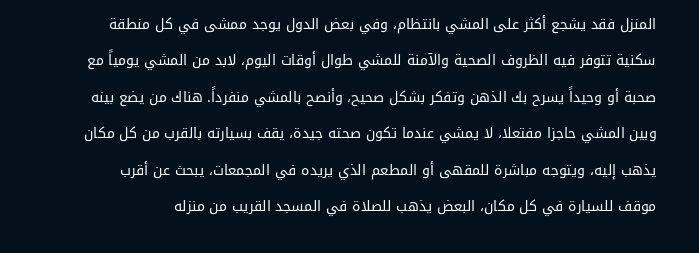المنزل فقد يشجع أكثر على المشي بانتظام، وفي بعض الدول يوجد ممشى في كل منطقة سكنية تتوفر فيه الظروف الصحية والآمنة للمشي طوال أوقات اليوم، لابد من المشي يومياً مع صحبة أو وحيداً يسرح بك الذهن وتفكر بشكل صحيح، وأنصح بالمشي منفرداً. هناك من يضع بينه وبين المشي حاجزا مفتعلا، لا يمشي عندما تكون صحته جيدة، يقف بسيارته بالقرب من كل مكان يذهب إليه، ويتوجه مباشرة للمقهى أو المطعم الذي يريده في المجمعات، يبحث عن أقرب موقف للسيارة في كل مكان، البعض يذهب للصلاة في المسجد القريب من منزله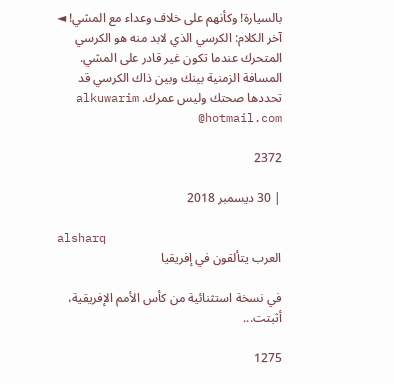بالسيارة! وكأنهم على خلاف وعداء مع المشي! ◄ آخر الكلام: الكرسي الذي لابد منه هو الكرسي المتحرك عندما تكون غير قادر على المشي. المسافة الزمنية بينك وبين ذاك الكرسي قد تحددها صحتك وليس عمرك. alkuwarim @hotmail.com

2372

| 30 ديسمبر 2018

alsharq
العرب يتألقون في إفريقيا

في نسخة استثنائية من كأس الأمم الإفريقية، أثبتت...

1275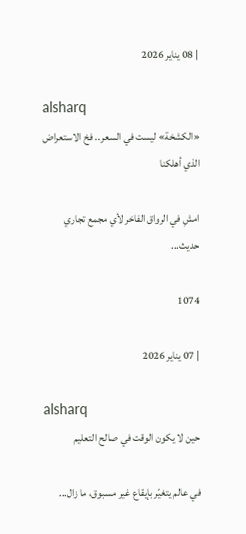| 08 يناير 2026

alsharq
«الكشخة» ليست في السعر.. فخ الاستعراض الذي أهلكنا

امشِ في الرواق الفاخر لأي مجمع تجاري حديث...

1074

| 07 يناير 2026

alsharq
حين لا يكون الوقت في صالح التعليم

في عالم يتغيّر بإيقاع غير مسبوق، ما زال...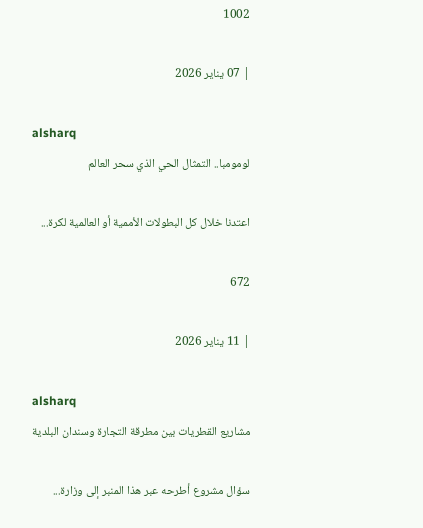1002

| 07 يناير 2026

alsharq
لومومبا.. التمثال الحي الذي سحر العالم

اعتدنا خلال كل البطولات الأممية أو العالمية لكرة...

672

| 11 يناير 2026

alsharq
مشاريع القطريات بين مطرقة التجارة وسندان البلدية

سؤال مشروع أطرحه عبر هذا المنبر إلى وزارة...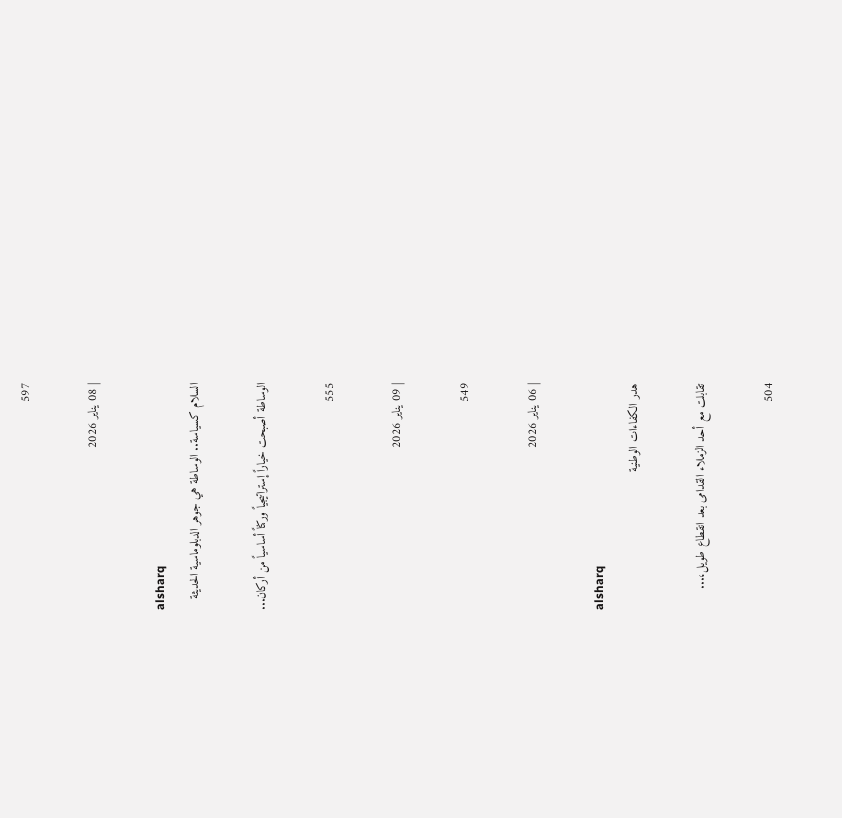597

| 08 يناير 2026

alsharq
السلام كسياسة.. الوساطة هي جوهر الدبلوماسية الحديثة

الوساطة أصبحت خياراً إستراتيجياً وركناً أساسياً من أركان...

555

| 09 يناير 2026

549

| 06 يناير 2026

alsharq
هدر الكفاءات الوطنية

تقابلت مع أحد الزملاء القدامى بعد انقطاع طويل،...

504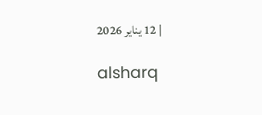| 12 يناير 2026

alsharq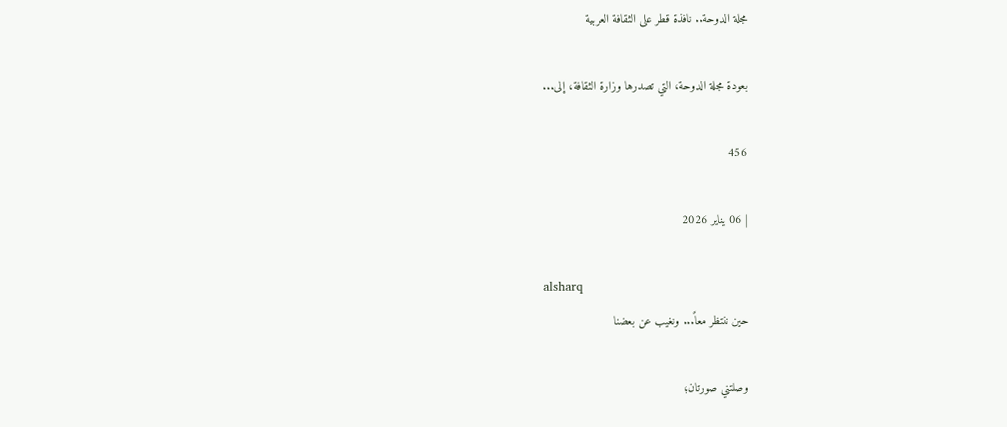مجلة الدوحة.. نافذة قطر على الثقافة العربية

بعودة مجلة الدوحة، التي تصدرها وزارة الثقافة، إلى...

456

| 06 يناير 2026

alsharq
حين ننتظر معاً... ونغيب عن بعضنا

وصلتني صورتان؛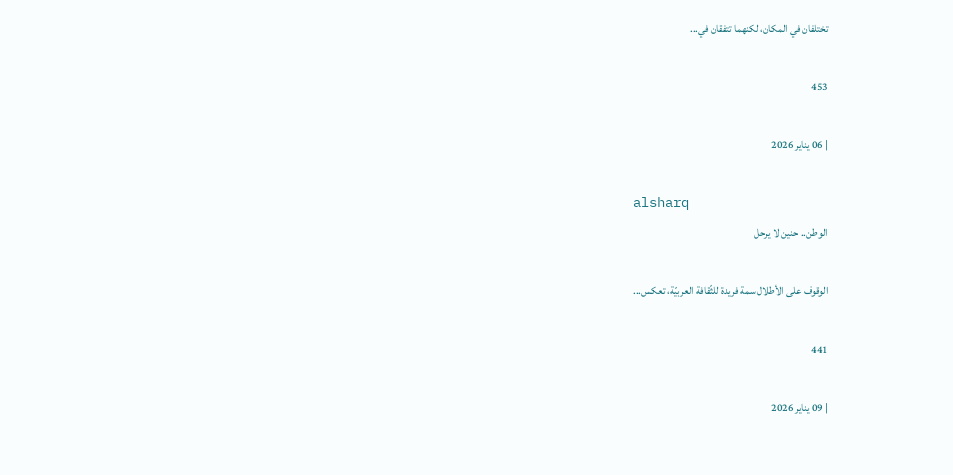تختلفان في المكان، لكنهما تتفقان في...

453

| 06 يناير 2026

alsharq
الوطن.. حنين لا يرحل

الوقوف على الأطلال سمة فريدة للثّقافة العربيّة، تعكس...

441

| 09 يناير 2026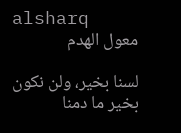alsharq
معول الهدم

لسنا بخير، ولن نكون بخير ما دمنا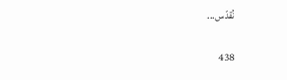نُقدّس...

438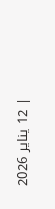| 12 يناير 2026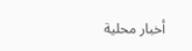أخبار محلية